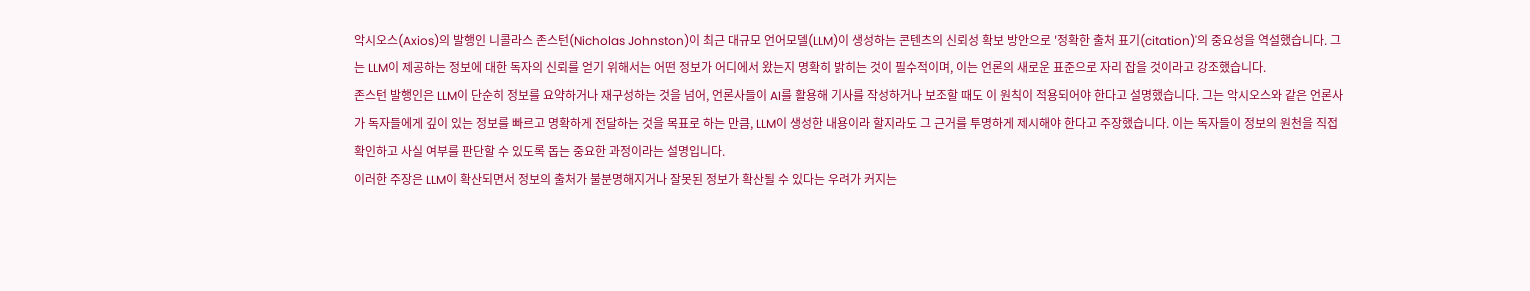악시오스(Axios)의 발행인 니콜라스 존스턴(Nicholas Johnston)이 최근 대규모 언어모델(LLM)이 생성하는 콘텐츠의 신뢰성 확보 방안으로 '정확한 출처 표기(citation)'의 중요성을 역설했습니다. 그는 LLM이 제공하는 정보에 대한 독자의 신뢰를 얻기 위해서는 어떤 정보가 어디에서 왔는지 명확히 밝히는 것이 필수적이며, 이는 언론의 새로운 표준으로 자리 잡을 것이라고 강조했습니다.
존스턴 발행인은 LLM이 단순히 정보를 요약하거나 재구성하는 것을 넘어, 언론사들이 AI를 활용해 기사를 작성하거나 보조할 때도 이 원칙이 적용되어야 한다고 설명했습니다. 그는 악시오스와 같은 언론사가 독자들에게 깊이 있는 정보를 빠르고 명확하게 전달하는 것을 목표로 하는 만큼, LLM이 생성한 내용이라 할지라도 그 근거를 투명하게 제시해야 한다고 주장했습니다. 이는 독자들이 정보의 원천을 직접 확인하고 사실 여부를 판단할 수 있도록 돕는 중요한 과정이라는 설명입니다.
이러한 주장은 LLM이 확산되면서 정보의 출처가 불분명해지거나 잘못된 정보가 확산될 수 있다는 우려가 커지는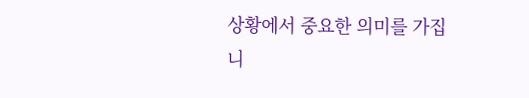상황에서 중요한 의미를 가집니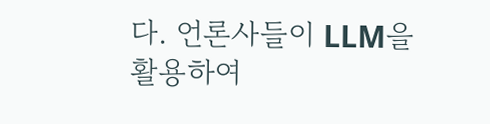다. 언론사들이 LLM을 활용하여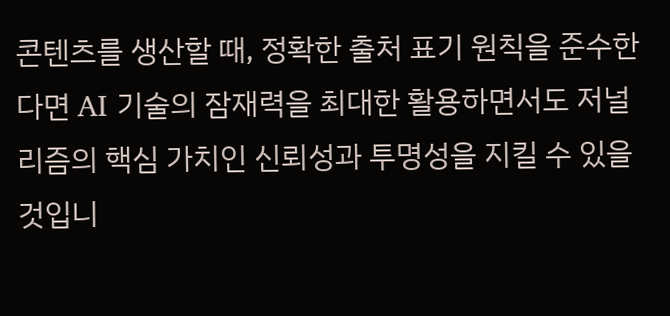콘텐츠를 생산할 때, 정확한 출처 표기 원칙을 준수한다면 AI 기술의 잠재력을 최대한 활용하면서도 저널리즘의 핵심 가치인 신뢰성과 투명성을 지킬 수 있을 것입니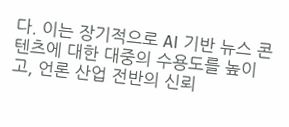다. 이는 장기적으로 AI 기반 뉴스 콘텐츠에 대한 대중의 수용도를 높이고, 언론 산업 전반의 신뢰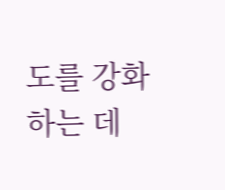도를 강화하는 데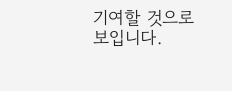기여할 것으로 보입니다.